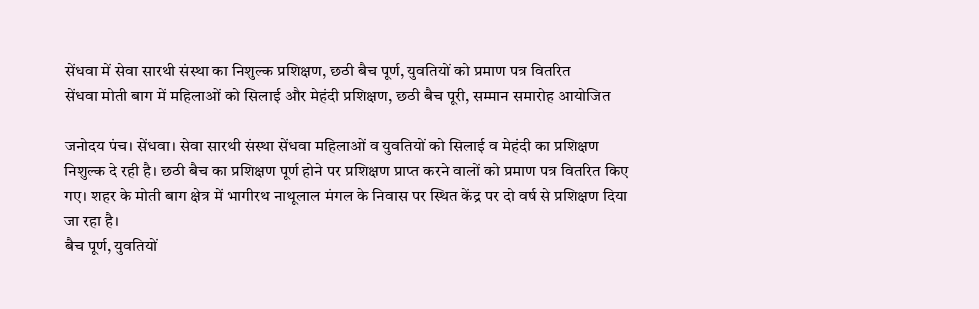सेंधवा में सेवा सारथी संस्था का निशुल्क प्रशिक्षण, छठी बैच पूर्ण, युवतियों को प्रमाण पत्र वितरित
सेंधवा मोती बाग में महिलाओं को सिलाई और मेहंदी प्रशिक्षण, छठी बैच पूरी, सम्मान समारोह आयोजित

जनोदय पंच। सेंधवा। सेवा सारथी संस्था सेंधवा महिलाओं व युवतियों को सिलाई व मेहंदी का प्रशिक्षण निशुल्क दे रही है। छठी बैच का प्रशिक्षण पूर्ण होने पर प्रशिक्षण प्राप्त करने वालों को प्रमाण पत्र वितरित किए गए। शहर के मोती बाग क्षेत्र में भागीरथ नाथूलाल मंगल के निवास पर स्थित केंद्र पर दो वर्ष से प्रशिक्षण दिया जा रहा है।
बैच पूर्ण, युवतियों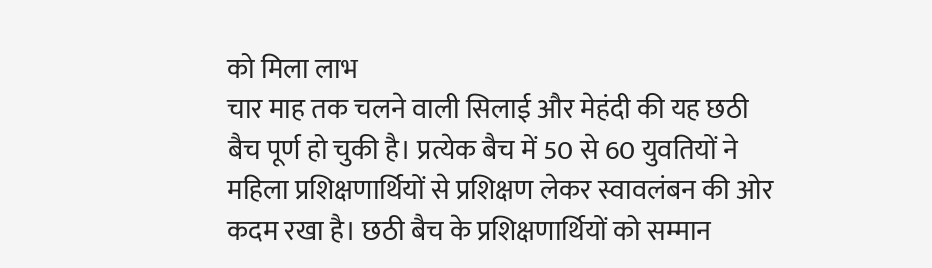को मिला लाभ
चार माह तक चलने वाली सिलाई और मेहंदी की यह छठी बैच पूर्ण हो चुकी है। प्रत्येक बैच में 50 से 60 युवतियों ने महिला प्रशिक्षणार्थियों से प्रशिक्षण लेकर स्वावलंबन की ओर कदम रखा है। छठी बैच के प्रशिक्षणार्थियों को सम्मान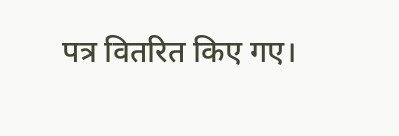पत्र वितरित किए गए।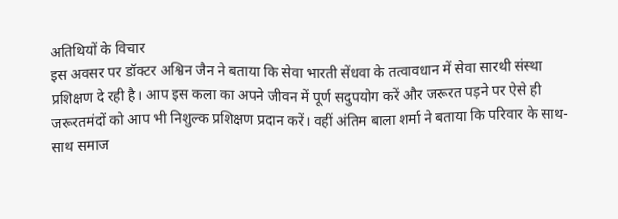अतिथियों के विचार
इस अवसर पर डॉक्टर अश्विन जैन ने बताया कि सेवा भारती सेंधवा के तत्वावधान में सेवा सारथी संस्था प्रशिक्षण दे रही है। आप इस कला का अपने जीवन में पूर्ण सदुपयोग करें और जरूरत पड़ने पर ऐसे ही जरूरतमंदों को आप भी निशुल्क प्रशिक्षण प्रदान करें। वहीं अंतिम बाला शर्मा ने बताया कि परिवार के साथ-साथ समाज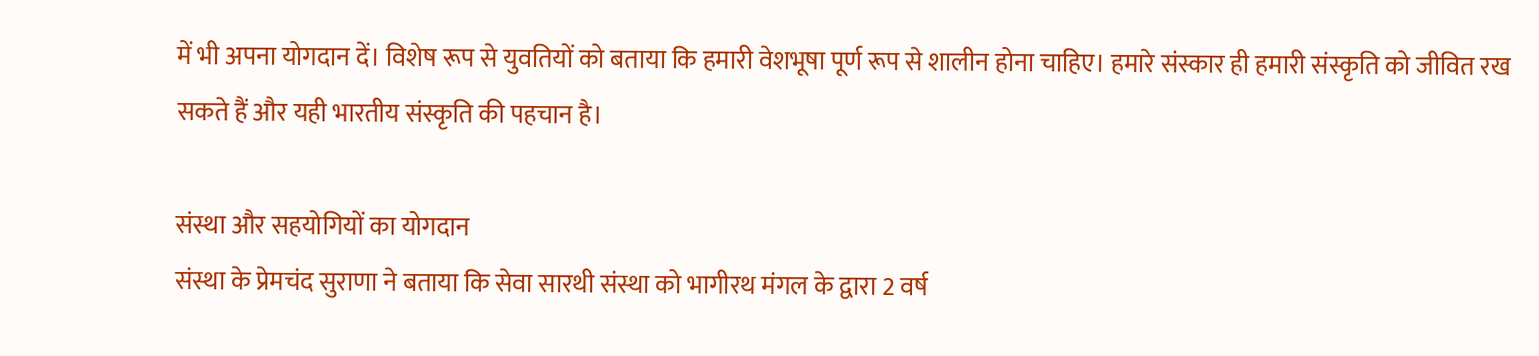में भी अपना योगदान दें। विशेष रूप से युवतियों को बताया कि हमारी वेशभूषा पूर्ण रूप से शालीन होना चाहिए। हमारे संस्कार ही हमारी संस्कृति को जीवित रख सकते हैं और यही भारतीय संस्कृति की पहचान है।

संस्था और सहयोगियों का योगदान
संस्था के प्रेमचंद सुराणा ने बताया कि सेवा सारथी संस्था को भागीरथ मंगल के द्वारा 2 वर्ष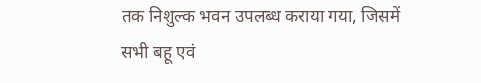तक निशुल्क भवन उपलब्ध कराया गया, जिसमें सभी बहू एवं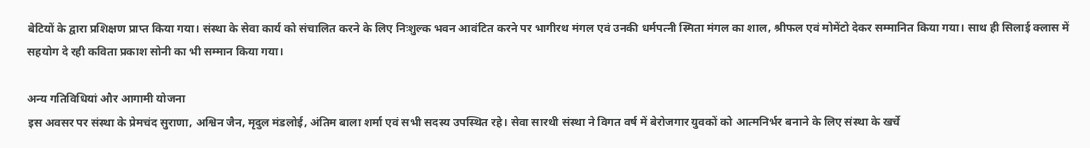बेटियों के द्वारा प्रशिक्षण प्राप्त किया गया। संस्था के सेवा कार्य को संचालित करने के लिए निःशुल्क भवन आवंटित करने पर भागीरथ मंगल एवं उनकी धर्मपत्नी स्मिता मंगल का शाल, श्रीफल एवं मोमेंटो देकर सम्मानित किया गया। साथ ही सिलाई क्लास में सहयोग दे रही कविता प्रकाश सोनी का भी सम्मान किया गया।

अन्य गतिविधियां और आगामी योजना
इस अवसर पर संस्था के प्रेमचंद सुराणा, अश्विन जैन, मृदुल मंडलोई, अंतिम बाला शर्मा एवं सभी सदस्य उपस्थित रहे। सेवा सारथी संस्था ने विगत वर्ष में बेरोजगार युवकों को आत्मनिर्भर बनाने के लिए संस्था के खर्चे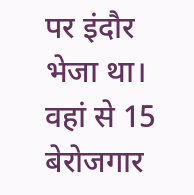पर इंदौर भेजा था। वहां से 15 बेरोजगार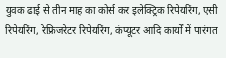युवक ढाई से तीन माह का कोर्स कर इलेक्ट्रिक रिपेयरिंग, एसी रिपेयरिंग, रेफ्रिजरेटर रिपेयरिंग, कंप्यूटर आदि कार्यों में पारंगत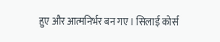हुए और आत्मनिर्भर बन गए। सिलाई कोर्स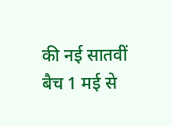की नई सातवीं बैच 1 मई से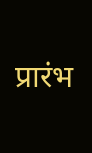प्रारंभ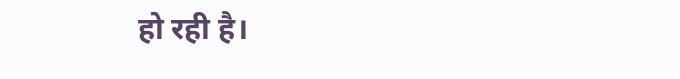हो रही है।